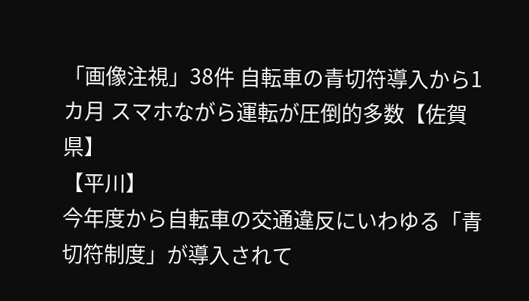「画像注視」38件 自転車の青切符導入から1カ月 スマホながら運転が圧倒的多数【佐賀県】
【平川】
今年度から自転車の交通違反にいわゆる「青切符制度」が導入されて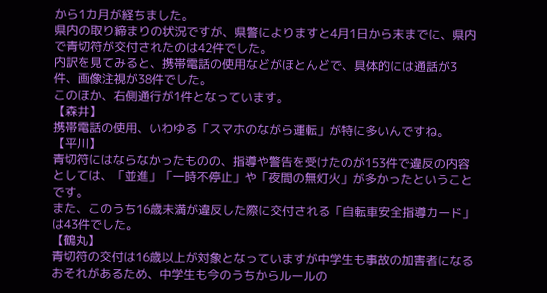から1カ月が経ちました。
県内の取り締まりの状況ですが、県警によりますと4月1日から末までに、県内で青切符が交付されたのは42件でした。
内訳を見てみると、携帯電話の使用などがほとんどで、具体的には通話が3件、画像注視が38件でした。
このほか、右側通行が1件となっています。
【森井】
携帯電話の使用、いわゆる「スマホのながら運転」が特に多いんですね。
【平川】
青切符にはならなかったものの、指導や警告を受けたのが153件で違反の内容としては、「並進」「一時不停止」や「夜間の無灯火」が多かったということです。
また、このうち16歳未満が違反した際に交付される「自転車安全指導カード」は43件でした。
【鶴丸】
青切符の交付は16歳以上が対象となっていますが中学生も事故の加害者になるおそれがあるため、中学生も今のうちからルールの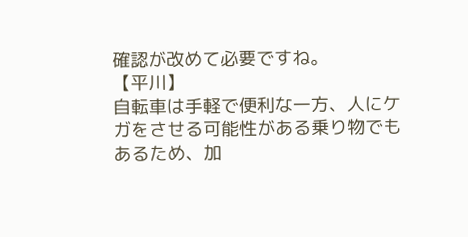確認が改めて必要ですね。
【平川】
自転車は手軽で便利な一方、人にケガをさせる可能性がある乗り物でもあるため、加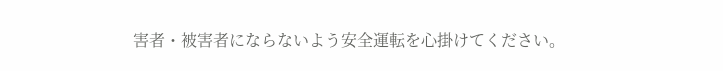害者・被害者にならないよう安全運転を心掛けてください。